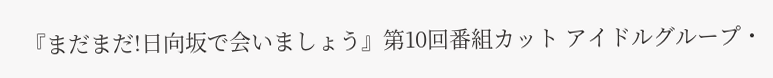『まだまだ!日向坂で会いましょう』第10回番組カット アイドルグループ・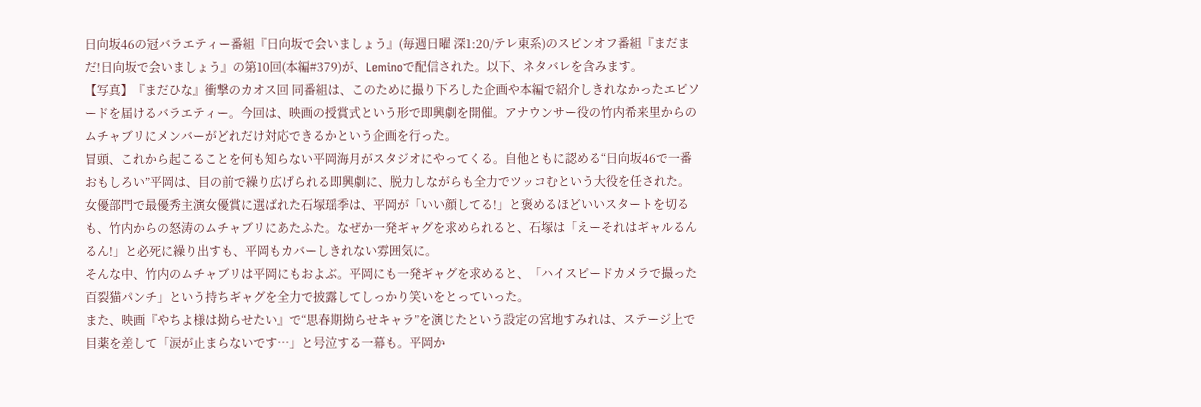日向坂46の冠バラエティー番組『日向坂で会いましょう』(毎週日曜 深1:20/テレ東系)のスピンオフ番組『まだまだ!日向坂で会いましょう』の第10回(本編#379)が、Leminoで配信された。以下、ネタバレを含みます。
【写真】『まだひな』衝撃のカオス回 同番組は、このために撮り下ろした企画や本編で紹介しきれなかったエピソードを届けるバラエティー。今回は、映画の授賞式という形で即興劇を開催。アナウンサー役の竹内希来里からのムチャブリにメンバーがどれだけ対応できるかという企画を行った。
冒頭、これから起こることを何も知らない平岡海月がスタジオにやってくる。自他ともに認める“日向坂46で一番おもしろい”平岡は、目の前で繰り広げられる即興劇に、脱力しながらも全力でツッコむという大役を任された。
女優部門で最優秀主演女優賞に選ばれた石塚瑶季は、平岡が「いい顔してる!」と褒めるほどいいスタートを切るも、竹内からの怒涛のムチャブリにあたふた。なぜか一発ギャグを求められると、石塚は「えーそれはギャルるんるん!」と必死に繰り出すも、平岡もカバーしきれない雰囲気に。
そんな中、竹内のムチャブリは平岡にもおよぶ。平岡にも一発ギャグを求めると、「ハイスピードカメラで撮った百裂猫パンチ」という持ちギャグを全力で披露してしっかり笑いをとっていった。
また、映画『やちよ様は拗らせたい』で“思春期拗らせキャラ”を演じたという設定の宮地すみれは、ステージ上で目薬を差して「涙が止まらないです…」と号泣する一幕も。平岡か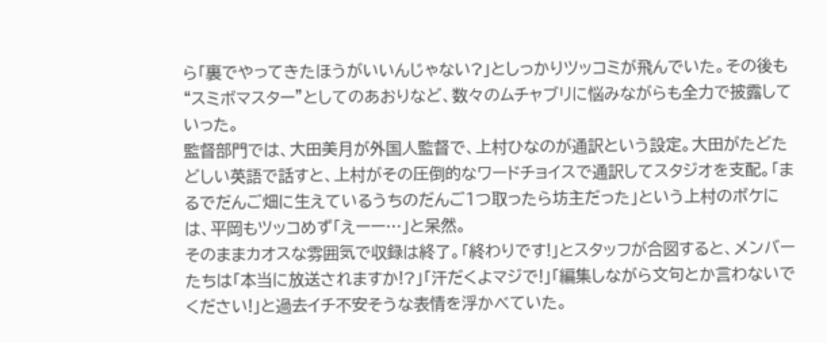ら「裏でやってきたほうがいいんじゃない?」としっかりツッコミが飛んでいた。その後も“スミボマスター”としてのあおりなど、数々のムチャブリに悩みながらも全力で披露していった。
監督部門では、大田美月が外国人監督で、上村ひなのが通訳という設定。大田がたどたどしい英語で話すと、上村がその圧倒的なワードチョイスで通訳してスタジオを支配。「まるでだんご畑に生えているうちのだんご1つ取ったら坊主だった」という上村のボケには、平岡もツッコめず「えーー…」と呆然。
そのままカオスな雰囲気で収録は終了。「終わりです!」とスタッフが合図すると、メンバーたちは「本当に放送されますか!?」「汗だくよマジで!」「編集しながら文句とか言わないでください!」と過去イチ不安そうな表情を浮かべていた。